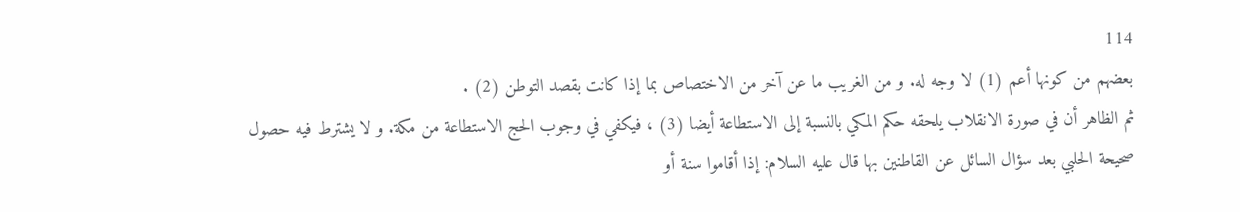114
بعضهم من كونها أعم (1) لا وجه له. و من الغريب ما عن آخر من الاختصاص بما إذا كانت بقصد التوطن (2) .
ثم الظاهر أن في صورة الانقلاب يلحقه حكم المكي بالنسبة إلى الاستطاعة أيضا (3) ، فيكفي في وجوب الحج الاستطاعة من مكة. و لا يشترط فيه حصول
صحيحة الحلبي بعد سؤال السائل عن القاطنين بها قال عليه السلام: إذا أقاموا سنة أو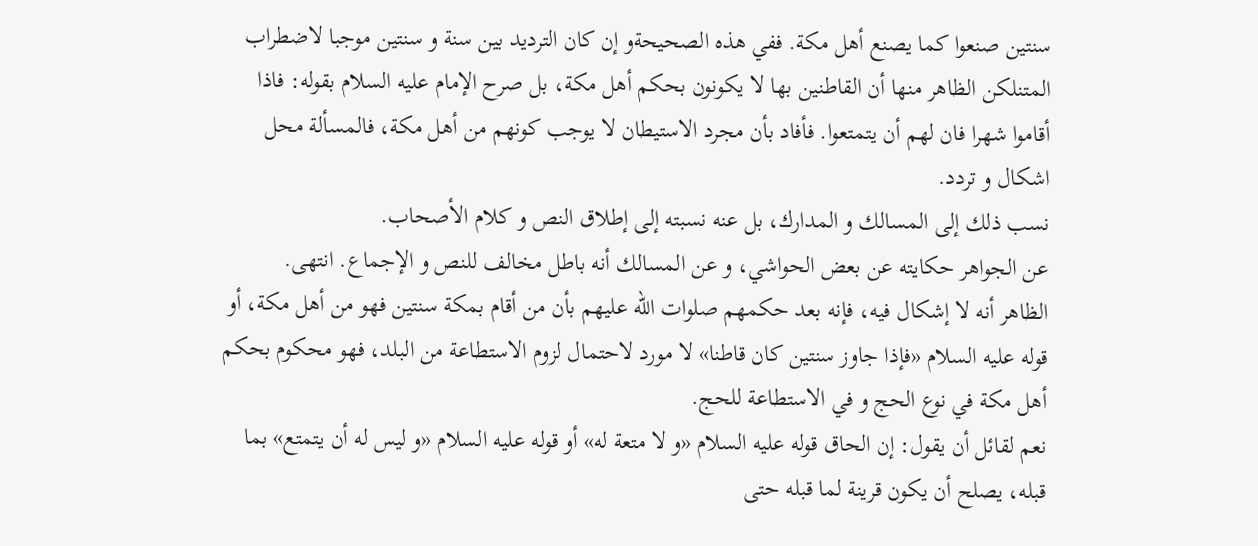سنتين صنعوا كما يصنع أهل مكة. ففي هذه الصحيحةو إن كان الترديد بين سنة و سنتين موجبا لاضطراب المتنلكن الظاهر منها أن القاطنين بها لا يكونون بحكم أهل مكة، بل صرح الإمام عليه السلام بقوله: فاذا أقاموا شهرا فان لهم أن يتمتعوا. فأفاد بأن مجرد الاستيطان لا يوجب كونهم من أهل مكة، فالمسألة محل اشكال و تردد.
نسب ذلك إلى المسالك و المدارك، بل عنه نسبته إلى إطلاق النص و كلام الأصحاب.
عن الجواهر حكايته عن بعض الحواشي، و عن المسالك أنه باطل مخالف للنص و الإجماع. انتهى.
الظاهر أنه لا إشكال فيه، فإنه بعد حكمهم صلوات اللّه عليهم بأن من أقام بمكة سنتين فهو من أهل مكة، أو قوله عليه السلام «فإذا جاوز سنتين كان قاطنا» لا مورد لاحتمال لزوم الاستطاعة من البلد، فهو محكوم بحكم أهل مكة في نوع الحج و في الاستطاعة للحج.
نعم لقائل أن يقول: إن الحاق قوله عليه السلام «و لا متعة له» أو قوله عليه السلام «و ليس له أن يتمتع» بما قبله، يصلح أن يكون قرينة لما قبله حتى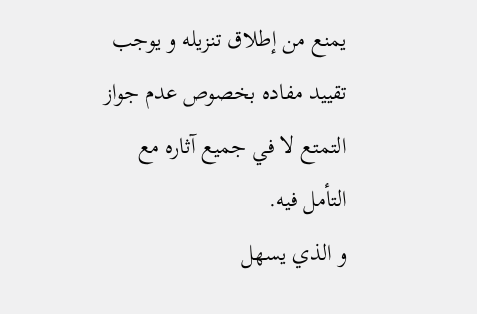يمنع من إطلاق تنزيله و يوجب تقييد مفاده بخصوص عدم جواز التمتع لا في جميع آثاره مع التأمل فيه.
و الذي يسهل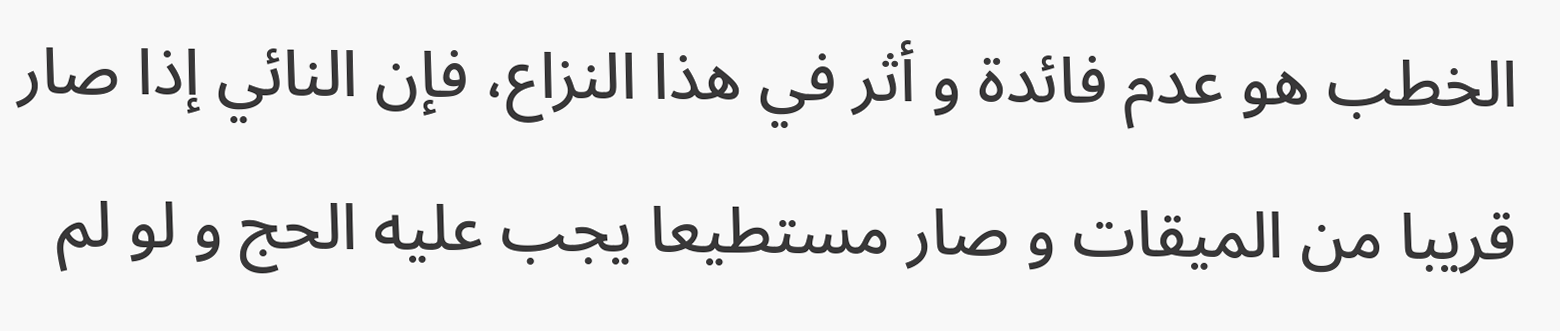الخطب هو عدم فائدة و أثر في هذا النزاع، فإن النائي إذا صار قريبا من الميقات و صار مستطيعا يجب عليه الحج و لو لم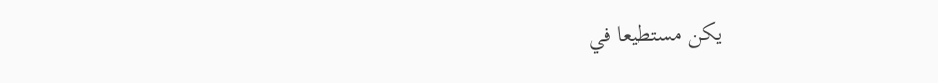يكن مستطيعا في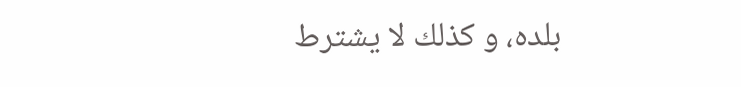بلده، و كذلك لا يشترط